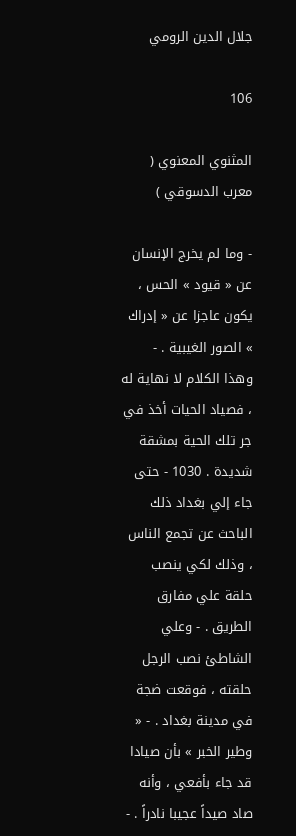جلال الدين الرومي

106

المثنوي المعنوي ( معرب الدسوقي )

- وما لم يخرج الإنسان عن « قيود » الحس ، يكون عاجزا عن « إدراك » الصور الغيبية . - وهذا الكلام لا نهاية له ، فصياد الحيات أخذ في جر تلك الحية بمشقة شديدة . 1030 - حتى جاء إلي بغداد ذلك الباحث عن تجمع الناس ، وذلك لكي ينصب حلقة علي مفارق الطريق . - وعلي الشاطئ نصب الرجل حلقته ، فوقعت ضجة في مدينة بغداد . - « وطير الخبر » بأن صيادا قد جاء بأفعي ، وأنه صاد صيداً عجيبا نادراً . -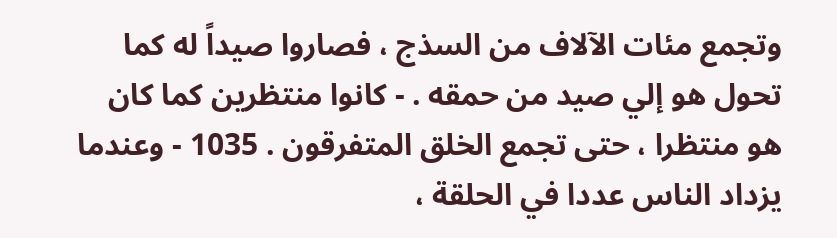وتجمع مئات الآلاف من السذج ، فصاروا صيداً له كما تحول هو إلي صيد من حمقه . - كانوا منتظرين كما كان هو منتظرا ، حتى تجمع الخلق المتفرقون . 1035 - وعندما يزداد الناس عددا في الحلقة ،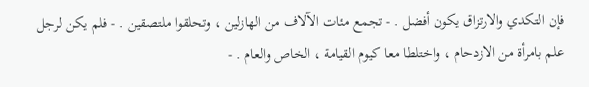فإن التكدي والارتزاق يكون أفضل . - تجمع مئات الآلاف من الهازلين ، وتحلقوا ملتصقين . - فلم يكن لرجل علم بامرأة من الازدحام ، واختلطا معا كيوم القيامة ، الخاص والعام . -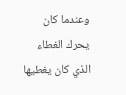وعندما كان يحرك الغطاء الذي كان يغطيها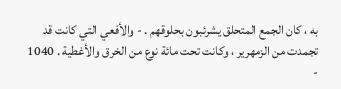به ، كان الجمع المتحلق يشرئبون بحلوقهم . - والأفعي التي كانت قد تجمدت من الزمهرير ، وكانت تحت مائة نوع من الخرق والأغطية . 1040 -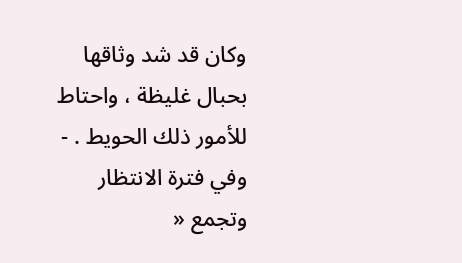وكان قد شد وثاقها بحبال غليظة ، واحتاط للأمور ذلك الحويط . - وفي فترة الانتظار وتجمع «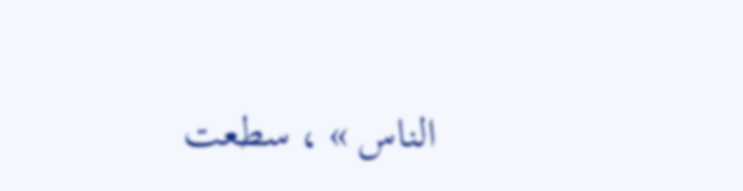الناس » ، سطعت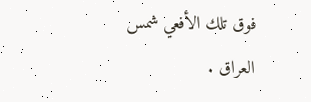فوق تلك الأفعي شمس العراق .